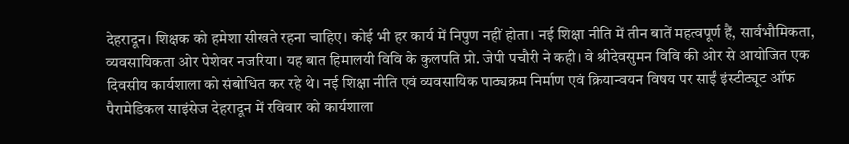देहरादून। शिक्षक को हमेशा सीखते रहना चाहिए। कोई भी हर कार्य में निपुण नहीं होता। नई शिक्षा नीति में तीन बातें महत्वपूर्ण हैं, सार्वभौमिकता, व्यवसायिकता ओर पेशेवर नजरिया। यह बात हिमालयी विवि के कुलपति प्रो. जेपी पचौरी ने कही। वे श्रीदेवसुमन विवि की ओर से आयोजित एक दिवसीय कार्यशाला को संबोधित कर रहे थे। नई शिक्षा नीति एवं व्यवसायिक पाठ्यक्रम निर्माण एवं क्रियान्वयन विषय पर साईं इंस्टीट्यूट ऑफ पैरामेडिकल साइंसेज देहरादून में रविवार को कार्यशाला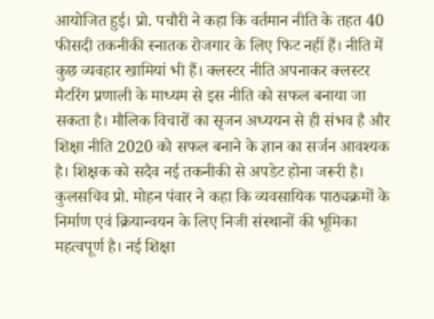आयोजित हुई। प्रो. पचौरी ने कहा कि वर्तमान नीति के तहत 40 फीसदी तकनीकी स्नातक रोजगार के लिए फिट नहीं हैं। नीति में कुछ व्यवहार खामियां भी हैं। क्लस्टर नीति अपनाकर क्लस्टर मैटरिंग प्रणाली के माध्यम से इस नीति को सफल बनाया जा सकता है। मौलिक विचारों का सृजन अध्ययन से ही संभव है और शिक्षा नीति 2020 को सफल बनाने के ज्ञान का सर्जन आवश्यक है। शिक्षक को सदैव नई तकनीकी से अपडेट होना जरूरी है।
कुलसचिव प्रो. मोहन पंवार ने कहा कि व्यवसायिक पाठ्यक्रमों के निर्माण एवं क्रियान्वयन के लिए निजी संस्थानों की भूमिका महत्वपूर्ण है। नई शिक्षा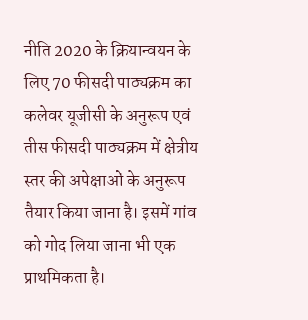नीति 2020 के क्रियान्वयन के लिए 70 फीसदी पाठ्यक्रम का कलेवर यूजीसी के अनुरूप एवं तीस फीसदी पाठ्यक्रम में क्षेत्रीय स्तर की अपेक्षाओं के अनुरूप तैयार किया जाना है। इसमें गांव को गोद लिया जाना भी एक प्राथमिकता है।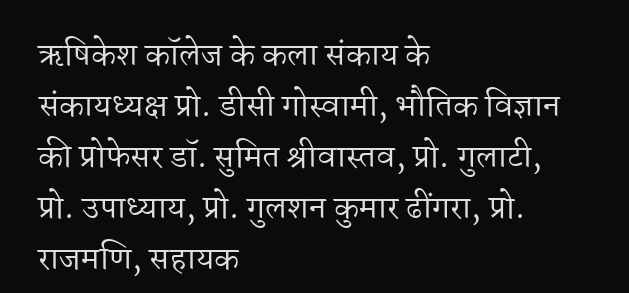ऋषिकेश कॉलेज के कला संकाय के संकायध्यक्ष प्रो. डीसी गोस्वामी, भौतिक विज्ञान की प्रोफेसर डॉ. सुमित श्रीवास्तव, प्रो. गुलाटी, प्रो. उपाध्याय, प्रो. गुलशन कुमार ढींगरा, प्रो. राजमणि, सहायक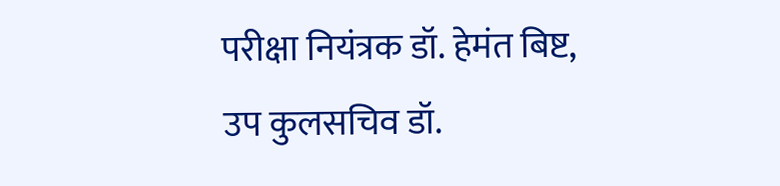परीक्षा नियंत्रक डॉ. हेमंत बिष्ट, उप कुलसचिव डॉ.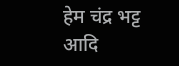हेम चंद्र भट्ट आदि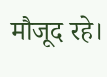मौजूद रहे।